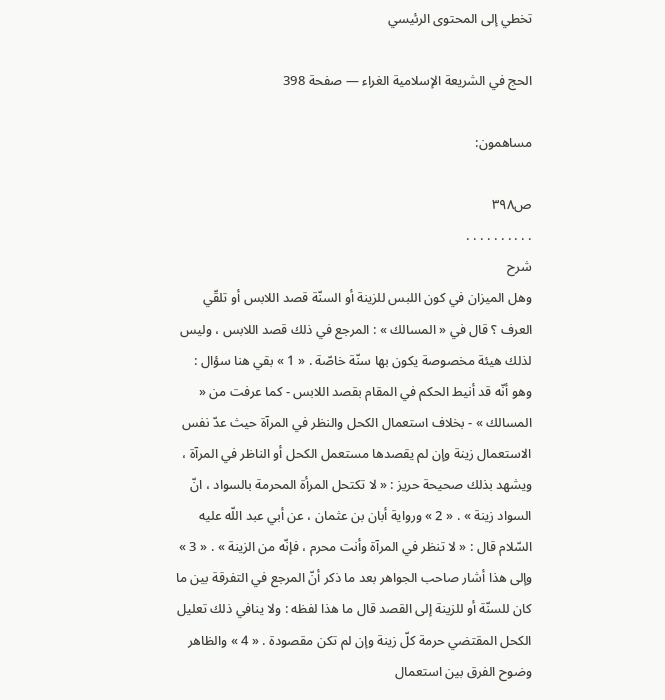تخطي إلى المحتوى الرئيسي

الحج في الشريعة الإسلامية الغراء — صفحة 398

مساهمون:

ص٣٩٨
. . . . . . . . . .
شرح
وهل الميزان في كون اللبس للزينة أو السنّة قصد اللابس أو تلقّي العرف ؟ قال في « المسالك » : المرجع في ذلك قصد اللابس ، وليس لذلك هيئة مخصوصة يكون بها سنّة خاصّة . « 1 » بقي هنا سؤال : وهو أنّه قد أنيط الحكم في المقام بقصد اللابس - كما عرفت من « المسالك » - بخلاف استعمال الكحل والنظر في المرآة حيث عدّ نفس الاستعمال زينة وإن لم يقصدها مستعمل الكحل أو الناظر في المرآة ، ويشهد بذلك صحيحة حريز : « لا تكتحل المرأة المحرمة بالسواد ، انّ السواد زينة » . « 2 » ورواية أبان بن عثمان ، عن أبي عبد اللّه عليه السّلام قال : « لا تنظر في المرآة وأنت محرم ، فإنّه من الزينة » . « 3 » وإلى هذا أشار صاحب الجواهر بعد ما ذكر أنّ المرجع في التفرقة بين ما كان للسنّة أو للزينة إلى القصد قال ما هذا لفظه : ولا ينافي ذلك تعليل الكحل المقتضي حرمة كلّ زينة وإن لم تكن مقصودة . « 4 » والظاهر وضوح الفرق بين استعمال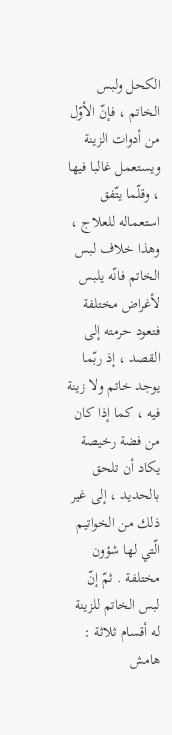الكحل ولبس الخاتم ، فإنّ الأوّل من أدوات الزينة ويستعمل غالبا فيها ، وقلّما يتّفق استعماله للعلاج ، وهذا خلاف لبس الخاتم فانّه يلبس لأغراض مختلفة فتعود حرمته إلى القصد ، إذ ربّما يوجد خاتم ولا زينة فيه ، كما إذا كان من فضة رخيصة يكاد أن تلحق بالحديد ، إلى غير ذلك من الخواتيم الّتي لها شؤون مختلفة . ثمّ إنّ لبس الخاتم للزينة له أقسام ثلاثة :
هامش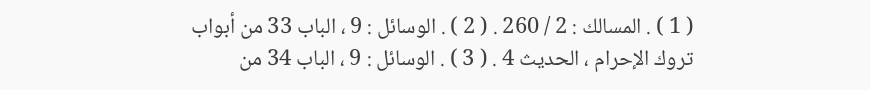( 1 ) . المسالك : 2 / 260 . ( 2 ) . الوسائل : 9 ، الباب 33 من أبواب تروك الإحرام ، الحديث 4 . ( 3 ) . الوسائل : 9 ، الباب 34 من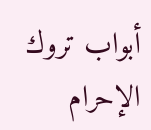أبواب تروك الإحرام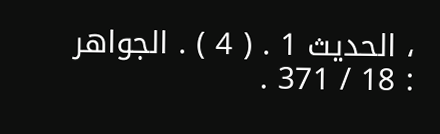، الحديث 1 . ( 4 ) . الجواهر : 18 / 371 .